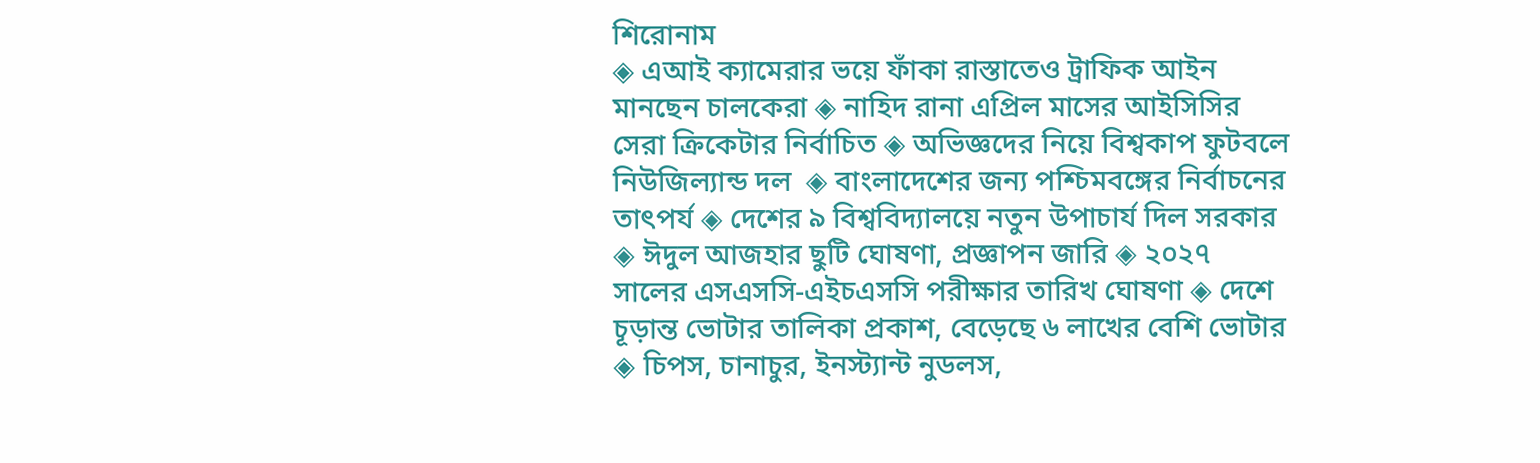শিরোনাম
◈ এআই ক্যামেরার ভয়ে ফাঁকা রাস্তাতেও ট্রাফিক আইন মানছেন চালকেরা ◈ না‌হিদ রানা এপ্রিল মা‌সের আইসিসির সেরা ক্রিকেটার নির্বা‌চিত ◈ অভিজ্ঞদের নিয়ে বিশ্বকাপ ফুটব‌লে নিউজিল্যান্ড দল  ◈ বাংলাদেশের জন্য পশ্চিমবঙ্গের নির্বাচনের তাৎপর্য ◈ দেশের ৯ বিশ্ববিদ্যালয়ে নতুন উপাচার্য দিল সরকার ◈ ঈদুল আজহার ছুটি ঘোষণা, প্রজ্ঞাপন জারি ◈ ২০২৭ সালের এসএসসি-এইচএসসি পরীক্ষার তারিখ ঘোষণা ◈ দেশে চূড়ান্ত ভোটার তালিকা প্রকাশ, বেড়েছে ৬ লাখের বেশি ভোটার ◈ চিপস, চানাচুর, ইনস্ট্যান্ট নুডলস,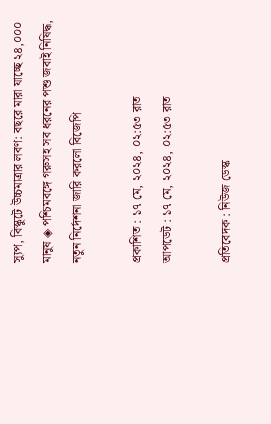স্যুপ, বিস্কুটে উচ্চমাত্রার লবণ: বছরে মারা যাচ্ছে ২৪,০০০ মানুষ ◈ পশ্চিমবঙ্গে গরুসহ সব ধরনের পশু জবাই নিষিদ্ধ, নতুন নির্দেশনা জারি করলো বিজেপি

প্রকাশিত : ১৭ মে, ২০২৪, ০২:৫৩ রাত
আপডেট : ১৭ মে, ২০২৪, ০২:৫৩ রাত

প্রতিবেদক : নিউজ ডেস্ক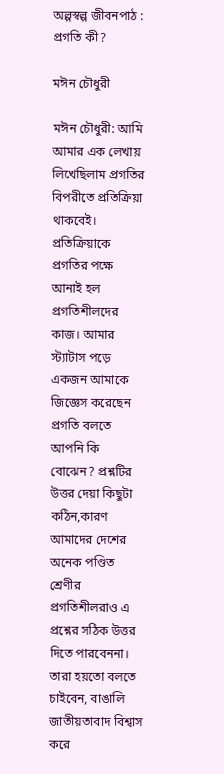অল্পস্বল্প জীবনপাঠ : প্রগতি কী?

মঈন চৌধুরী

মঈন চৌধুরী: আমি আমার এক লেখায় লিখেছিলাম প্রগতির বিপরীতে প্রতিক্রিয়া থাকবেই। প্রতিক্রিয়াকে  প্রগতির পক্ষে আনাই হল প্রগতিশীলদের কাজ। আমার স্ট্যাটাস পড়ে একজন আমাকে জিজ্ঞেস করেছেন প্রগতি বলতে আপনি কি বোঝেন? প্রশ্নটির উত্তর দেয়া কিছুটা কঠিন,কারণ আমাদের দেশের অনেক পণ্ডিত  শ্রেণীর  প্রগতিশীলরাও এ প্রশ্নের সঠিক উত্তর দিতে পারবেননা। তারা হয়তো বলতে চাইবেন, বাঙালি জাতীয়তাবাদ বিশ্বাস করে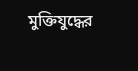মুক্তিযুদ্ধের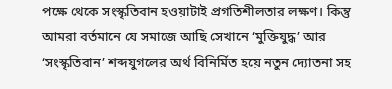পক্ষে থেকে সংস্কৃতিবান হওয়াটাই প্রগতিশীলতার লক্ষণ। কিন্তু আমরা বর্তমানে যে সমাজে আছি সেখানে ‘মুক্তিযুদ্ধ’ আর ‘সংস্কৃতিবান’ শব্দযুগলের অর্থ বিনির্মিত হয়ে নতুন দ্যোতনা সহ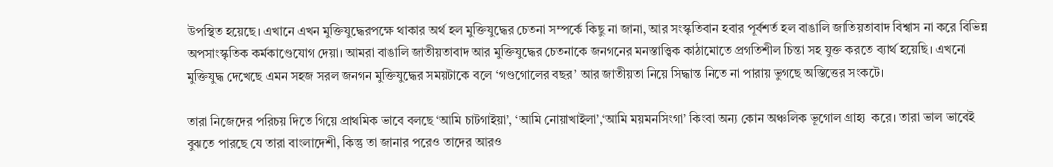উপস্থিত হয়েছে। এখানে এখন মুক্তিযুদ্ধেরপক্ষে থাকার অর্থ হল মুক্তিযুদ্ধের চেতনা সম্পর্কে কিছু না জানা, আর সংস্কৃতিবান হবার পূর্বশর্ত হল বাঙালি জাতিয়তাবাদ বিশ্বাস না করে বিভিন্ন অপসাংস্কৃতিক কর্মকাণ্ডেযোগ দেয়া। আমরা বাঙালি জাতীয়তাবাদ আর মুক্তিযুদ্ধের চেতনাকে জনগনের মনস্তাত্ত্বিক কাঠামোতে প্রগতিশীল চিন্তা সহ যুক্ত করতে ব্যার্থ হয়েছি। এখনো মুক্তিযুদ্ধ দেখেছে এমন সহজ সরল জনগন মুক্তিযুদ্ধের সময়টাকে বলে ‘গণ্ডগোলের বছর’ আর জাতীয়তা নিয়ে সিদ্ধান্ত নিতে না পারায় ভুগছে অস্তিত্তের সংকটে।

তারা নিজেদের পরিচয় দিতে গিয়ে প্রাথমিক ভাবে বলছে ‘আমি চাটগাইয়া’, ‘আমি নোয়াখাইলা’,‘আমি ময়মনসিংগা’ কিংবা অন্য কোন অঞ্চলিক ভূগোল গ্রাহ্য  করে। তারা ভাল ভাবেই বুঝতে পারছে যে তারা বাংলাদেশী, কিন্তু তা জানার পরেও তাদের আরও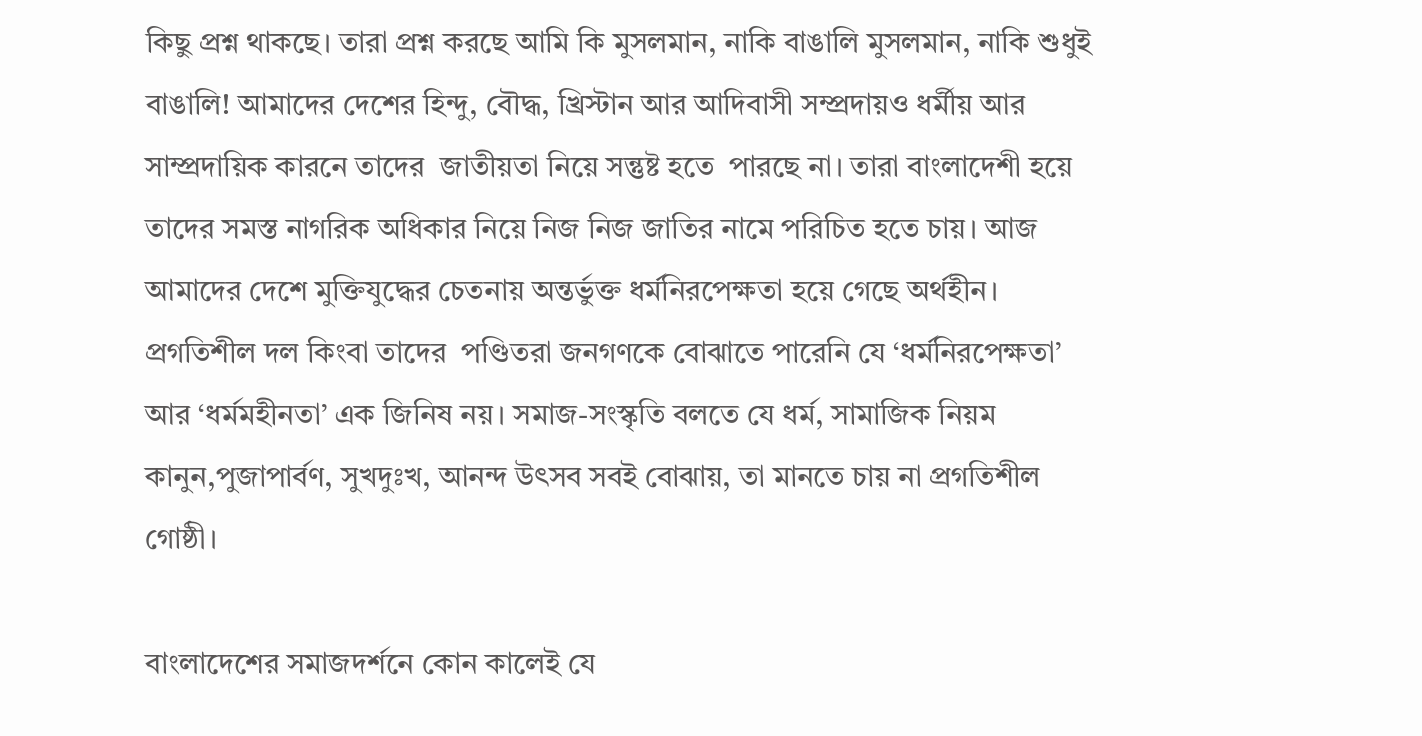কিছু প্রশ্ন থাকছে। তারা প্রশ্ন করছে আমি কি মুসলমান, নাকি বাঙালি মুসলমান, নাকি শুধুই  বাঙালি! আমাদের দেশের হিন্দু, বৌদ্ধ, খ্রিস্টান আর আদিবাসী সম্প্রদায়ও ধর্মীয় আর সাম্প্রদায়িক কারনে তাদের  জাতীয়তা নিয়ে সন্তুষ্ট হতে  পারছে না। তারা বাংলাদেশী হয়ে তাদের সমস্ত নাগরিক অধিকার নিয়ে নিজ নিজ জাতির নামে পরিচিত হতে চায়। আজ আমাদের দেশে মুক্তিযুদ্ধের চেতনায় অন্তর্ভুক্ত ধর্মনিরপেক্ষতা হয়ে গেছে অর্থহীন। প্রগতিশীল দল কিংবা তাদের  পণ্ডিতরা জনগণকে বোঝাতে পারেনি যে ‘ধর্মনিরপেক্ষতা’ আর ‘ধর্মমহীনতা’ এক জিনিষ নয়। সমাজ-সংস্কৃতি বলতে যে ধর্ম, সামাজিক নিয়ম কানুন,পুজাপার্বণ, সুখদুঃখ, আনন্দ উৎসব সবই বোঝায়, তা মানতে চায় না প্রগতিশীল গোষ্ঠী।

বাংলাদেশের সমাজদর্শনে কোন কালেই যে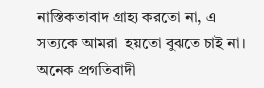নাস্তিকতাবাদ গ্রাহ্য করতো না, এ সত্যকে আমরা  হয়তো বুঝতে চাই না। অনেক প্রগতিবাদী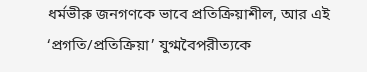ধর্মভীরু জনগণকে ভাবে প্রতিক্রিয়াশীল, আর এই ‘প্রগতি/প্রতিক্রিয়া’ যুগ্মবৈপরীত্যকে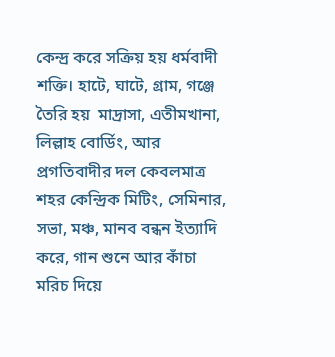কেন্দ্র করে সক্রিয় হয় ধর্মবাদী শক্তি। হাটে, ঘাটে, গ্রাম, গঞ্জে তৈরি হয়  মাদ্রাসা, এতীমখানা, লিল্লাহ বোর্ডিং, আর প্রগতিবাদীর দল কেবলমাত্র শহর কেন্দ্রিক মিটিং, সেমিনার, সভা, মঞ্চ, মানব বন্ধন ইত্যাদি করে, গান শুনে আর কাঁচা মরিচ দিয়ে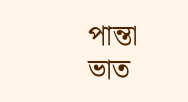পান্তা ভাত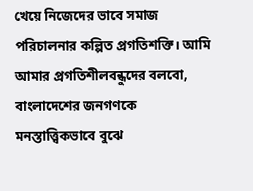খেয়ে নিজেদের ভাবে সমাজ পরিচালনার কল্পিত প্রগতিশক্তি। আমি আমার প্রগতিশীলবন্ধুদের বলবো, বাংলাদেশের জনগণকে মনস্তাত্ত্বিকভাবে বুঝে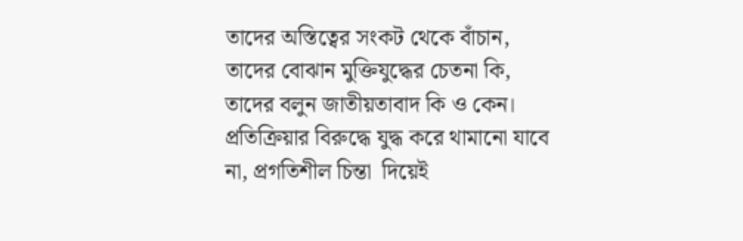তাদের অস্তিত্বের সংকট থেকে বাঁচান, তাদের বোঝান মুক্তিযুদ্ধের চেতনা কি, তাদের বলুন জাতীয়তাবাদ কি ও কেন। প্রতিক্রিয়ার বিরুদ্ধে যুদ্ধ করে থামানো যাবে না, প্রগতিশীল চিন্তা  দিয়েই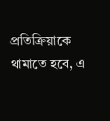প্রতিক্রিয়াকে থামাতে হবে, এ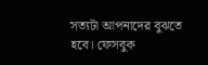সত্যটা আপনাদের বুঝতে হবে। ফেসবুক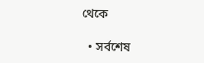থেকে

  • সর্বশেষ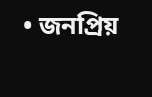• জনপ্রিয়